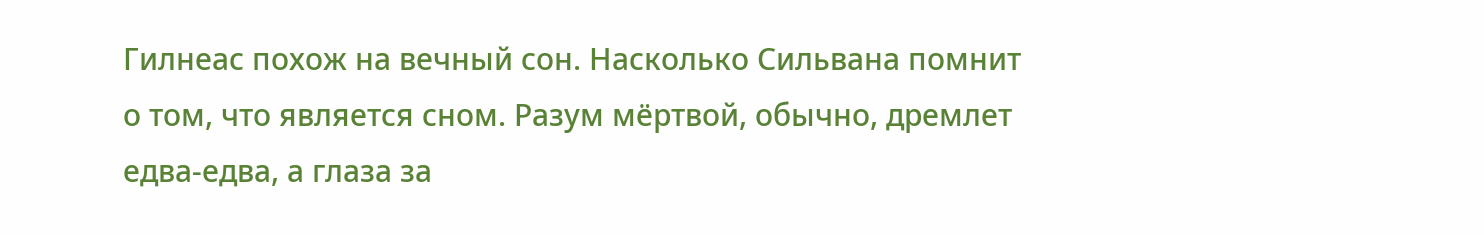Гилнеас похож на вечный сон. Насколько Сильвана помнит о том, что является сном. Разум мёртвой, обычно, дремлет едва-едва, а глаза за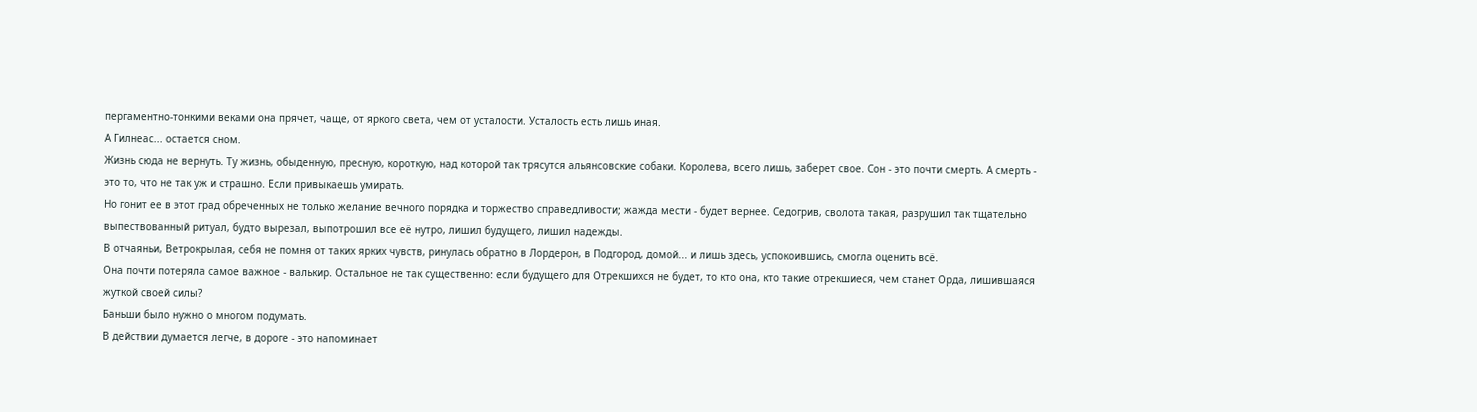пергаментно-тонкими веками она прячет, чаще, от яркого света, чем от усталости. Усталость есть лишь иная.
А Гилнеас... остается сном.
Жизнь сюда не вернуть. Ту жизнь, обыденную, пресную, короткую, над которой так трясутся альянсовские собаки. Королева, всего лишь, заберет свое. Сон - это почти смерть. А смерть - это то, что не так уж и страшно. Если привыкаешь умирать.
Но гонит ее в этот град обреченных не только желание вечного порядка и торжество справедливости; жажда мести - будет вернее. Седогрив, сволота такая, разрушил так тщательно выпествованный ритуал, будто вырезал, выпотрошил все её нутро, лишил будущего, лишил надежды.
В отчаяньи, Ветрокрылая, себя не помня от таких ярких чувств, ринулась обратно в Лордерон, в Подгород, домой... и лишь здесь, успокоившись, смогла оценить всё.
Она почти потеряла самое важное - валькир. Остальное не так существенно: если будущего для Отрекшихся не будет, то кто она, кто такие отрекшиеся, чем станет Орда, лишившаяся жуткой своей силы?
Баньши было нужно о многом подумать.
В действии думается легче, в дороге - это напоминает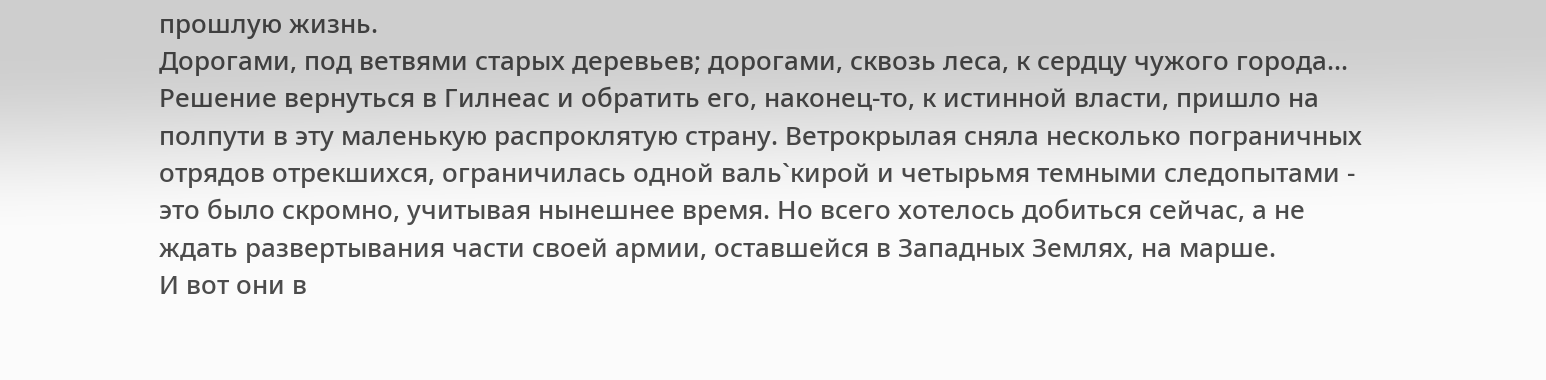прошлую жизнь.
Дорогами, под ветвями старых деревьев; дорогами, сквозь леса, к сердцу чужого города...
Решение вернуться в Гилнеас и обратить его, наконец-то, к истинной власти, пришло на полпути в эту маленькую распроклятую страну. Ветрокрылая сняла несколько пограничных отрядов отрекшихся, ограничилась одной валь`кирой и четырьмя темными следопытами - это было скромно, учитывая нынешнее время. Но всего хотелось добиться сейчас, а не ждать развертывания части своей армии, оставшейся в Западных Землях, на марше.
И вот они в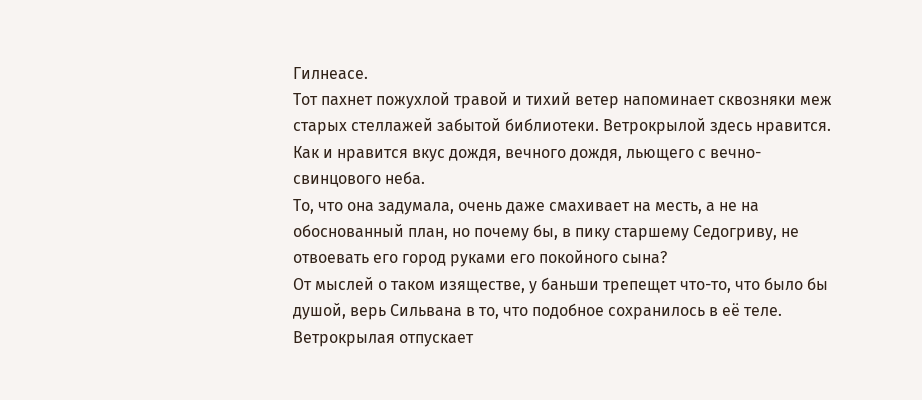Гилнеасе.
Тот пахнет пожухлой травой и тихий ветер напоминает сквозняки меж старых стеллажей забытой библиотеки. Ветрокрылой здесь нравится.
Как и нравится вкус дождя, вечного дождя, льющего с вечно-свинцового неба.
То, что она задумала, очень даже смахивает на месть, а не на обоснованный план, но почему бы, в пику старшему Седогриву, не отвоевать его город руками его покойного сына?
От мыслей о таком изяществе, у баньши трепещет что-то, что было бы душой, верь Сильвана в то, что подобное сохранилось в её теле.
Ветрокрылая отпускает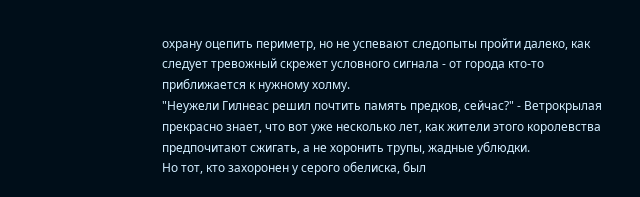охрану оцепить периметр, но не успевают следопыты пройти далеко, как следует тревожный скрежет условного сигнала - от города кто-то приближается к нужному холму.
"Неужели Гилнеас решил почтить память предков, сейчас?" - Ветрокрылая прекрасно знает, что вот уже несколько лет, как жители этого королевства предпочитают сжигать, а не хоронить трупы, жадные ублюдки.
Но тот, кто захоронен у серого обелиска, был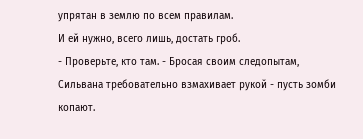упрятан в землю по всем правилам.
И ей нужно, всего лишь, достать гроб.
- Проверьте, кто там. - Бросая своим следопытам, Сильвана требовательно взмахивает рукой - пусть зомби копают.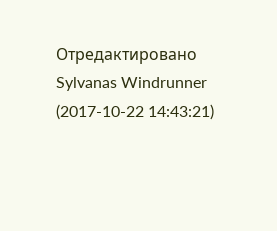Отредактировано Sylvanas Windrunner (2017-10-22 14:43:21)